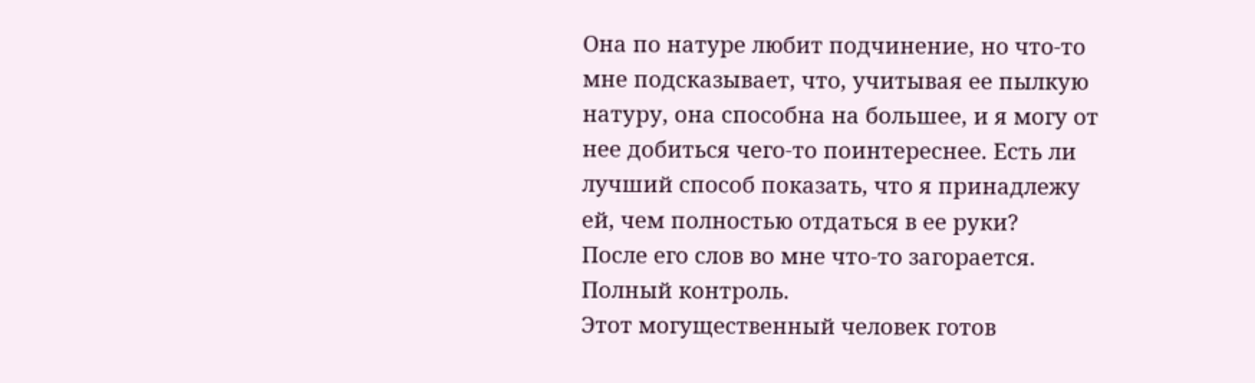Она по натуре любит подчинение, но что-то мне подсказывает, что, учитывая ее пылкую натуру, она способна на большее, и я могу от нее добиться чего-то поинтереснее. Есть ли лучший способ показать, что я принадлежу ей, чем полностью отдаться в ее руки?
После его слов во мне что-то загорается.
Полный контроль.
Этот могущественный человек готов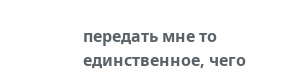передать мне то единственное, чего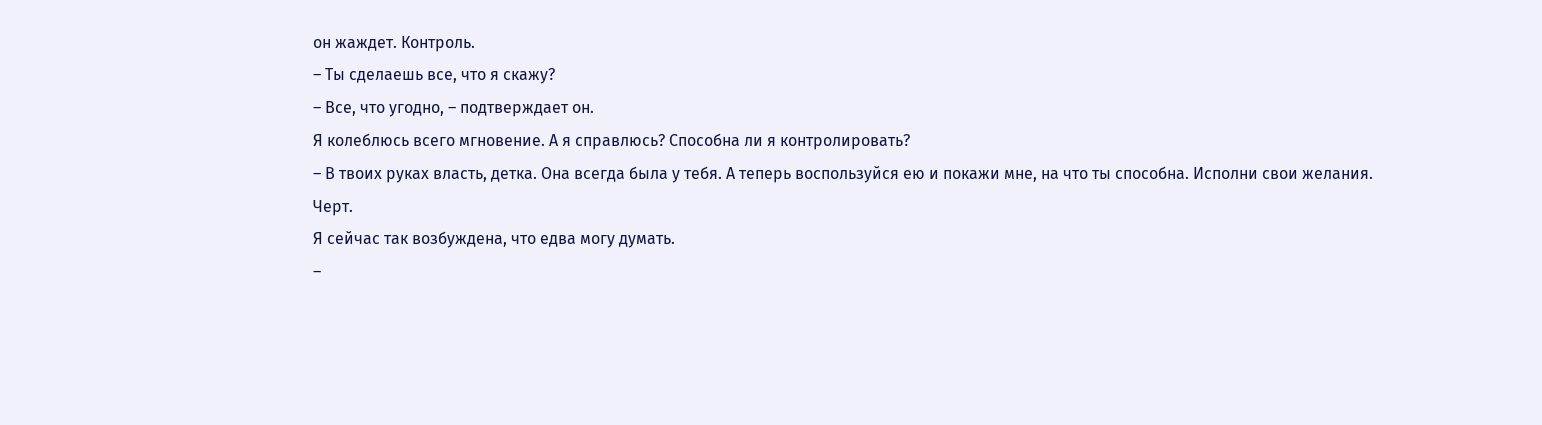он жаждет. Контроль.
– Ты сделаешь все, что я скажу?
– Все, что угодно, – подтверждает он.
Я колеблюсь всего мгновение. А я справлюсь? Способна ли я контролировать?
– В твоих руках власть, детка. Она всегда была у тебя. А теперь воспользуйся ею и покажи мне, на что ты способна. Исполни свои желания.
Черт.
Я сейчас так возбуждена, что едва могу думать.
–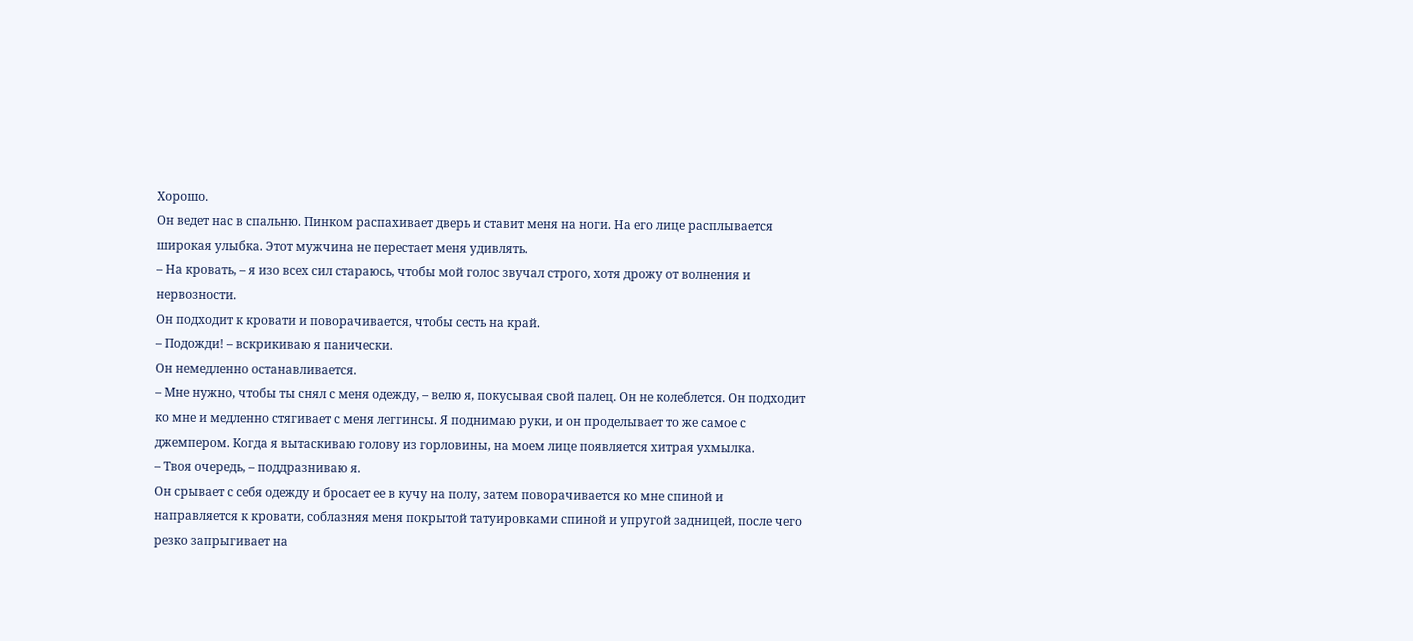Хорошо.
Он ведет нас в спальню. Пинком распахивает дверь и ставит меня на ноги. На его лице расплывается широкая улыбка. Этот мужчина не перестает меня удивлять.
– На кровать, – я изо всех сил стараюсь, чтобы мой голос звучал строго, хотя дрожу от волнения и нервозности.
Он подходит к кровати и поворачивается, чтобы сесть на край.
– Подожди! – вскрикиваю я панически.
Он немедленно останавливается.
– Мне нужно, чтобы ты снял с меня одежду, – велю я, покусывая свой палец. Он не колеблется. Он подходит ко мне и медленно стягивает с меня леггинсы. Я поднимаю руки, и он проделывает то же самое с джемпером. Когда я вытаскиваю голову из горловины, на моем лице появляется хитрая ухмылка.
– Твоя очередь, – поддразниваю я.
Он срывает с себя одежду и бросает ее в кучу на полу, затем поворачивается ко мне спиной и направляется к кровати, соблазняя меня покрытой татуировками спиной и упругой задницей, после чего резко запрыгивает на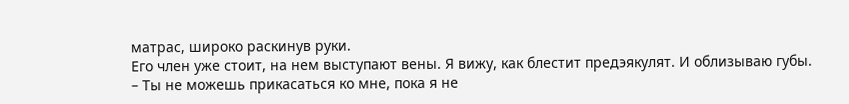матрас, широко раскинув руки.
Его член уже стоит, на нем выступают вены. Я вижу, как блестит предэякулят. И облизываю губы.
– Ты не можешь прикасаться ко мне, пока я не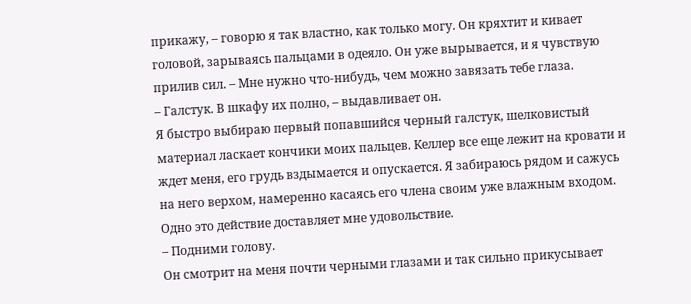прикажу, – говорю я так властно, как только могу. Он кряхтит и кивает головой, зарываясь пальцами в одеяло. Он уже вырывается, и я чувствую прилив сил. – Мне нужно что-нибудь, чем можно завязать тебе глаза.
– Галстук. В шкафу их полно, – выдавливает он.
Я быстро выбираю первый попавшийся черный галстук, шелковистый материал ласкает кончики моих пальцев. Келлер все еще лежит на кровати и ждет меня, его грудь вздымается и опускается. Я забираюсь рядом и сажусь на него верхом, намеренно касаясь его члена своим уже влажным входом. Одно это действие доставляет мне удовольствие.
– Подними голову.
Он смотрит на меня почти черными глазами и так сильно прикусывает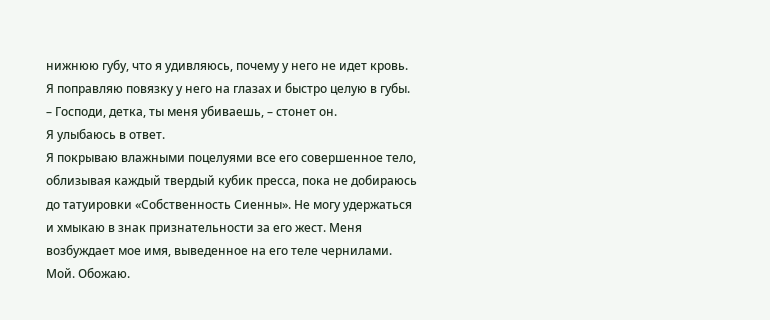нижнюю губу, что я удивляюсь, почему у него не идет кровь. Я поправляю повязку у него на глазах и быстро целую в губы.
– Господи, детка, ты меня убиваешь, – стонет он.
Я улыбаюсь в ответ.
Я покрываю влажными поцелуями все его совершенное тело, облизывая каждый твердый кубик пресса, пока не добираюсь до татуировки «Собственность Сиенны». Не могу удержаться и хмыкаю в знак признательности за его жест. Меня возбуждает мое имя, выведенное на его теле чернилами.
Мой. Обожаю.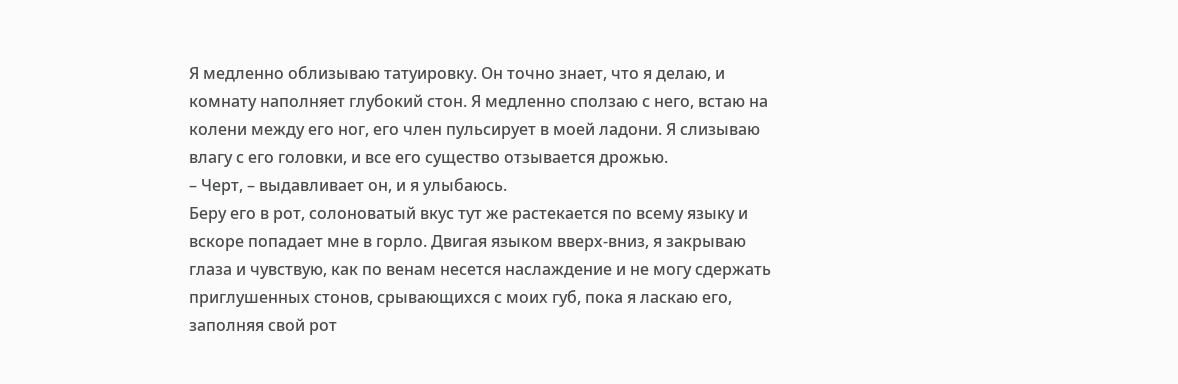Я медленно облизываю татуировку. Он точно знает, что я делаю, и комнату наполняет глубокий стон. Я медленно сползаю с него, встаю на колени между его ног, его член пульсирует в моей ладони. Я слизываю влагу с его головки, и все его существо отзывается дрожью.
– Черт, – выдавливает он, и я улыбаюсь.
Беру его в рот, солоноватый вкус тут же растекается по всему языку и вскоре попадает мне в горло. Двигая языком вверх-вниз, я закрываю глаза и чувствую, как по венам несется наслаждение и не могу сдержать приглушенных стонов, срывающихся с моих губ, пока я ласкаю его, заполняя свой рот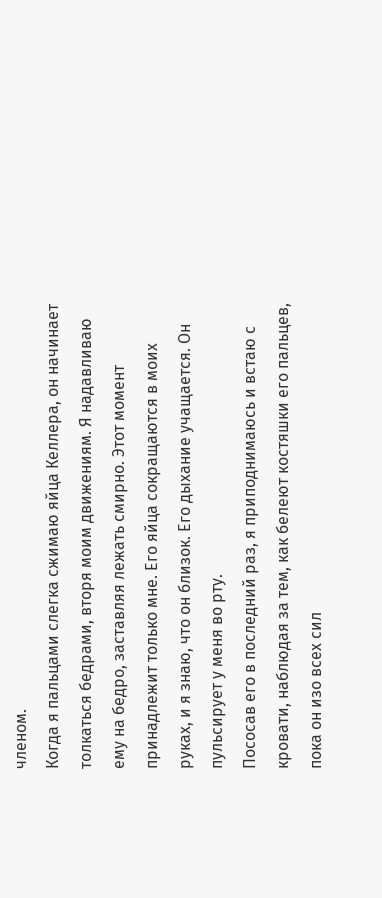членом.
Когда я пальцами слегка сжимаю яйца Келлера, он начинает толкаться бедрами, вторя моим движениям. Я надавливаю ему на бедро, заставляя лежать смирно. Этот момент принадлежит только мне. Его яйца сокращаются в моих руках, и я знаю, что он близок. Его дыхание учащается. Он пульсирует у меня во рту.
Пососав его в последний раз, я приподнимаюсь и встаю с кровати, наблюдая за тем, как белеют костяшки его пальцев, пока он изо всех сил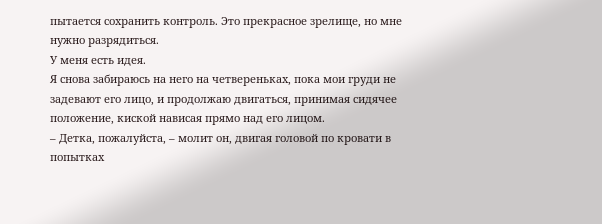пытается сохранить контроль. Это прекрасное зрелище, но мне нужно разрядиться.
У меня есть идея.
Я снова забираюсь на него на четвереньках, пока мои груди не задевают его лицо, и продолжаю двигаться, принимая сидячее положение, киской нависая прямо над его лицом.
– Детка, пожалуйста, – молит он, двигая головой по кровати в попытках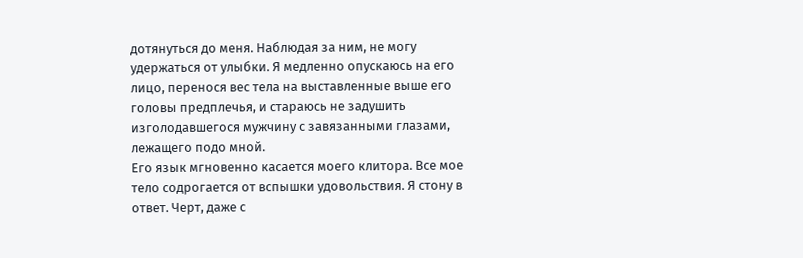дотянуться до меня. Наблюдая за ним, не могу удержаться от улыбки. Я медленно опускаюсь на его лицо, перенося вес тела на выставленные выше его головы предплечья, и стараюсь не задушить изголодавшегося мужчину с завязанными глазами, лежащего подо мной.
Его язык мгновенно касается моего клитора. Все мое тело содрогается от вспышки удовольствия. Я стону в ответ. Черт, даже с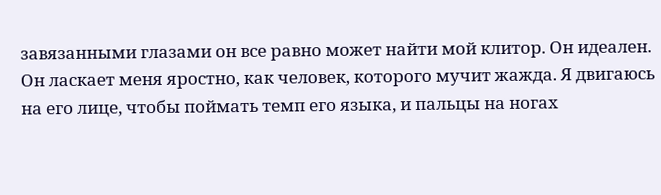завязанными глазами он все равно может найти мой клитор. Он идеален.
Он ласкает меня яростно, как человек, которого мучит жажда. Я двигаюсь на его лице, чтобы поймать темп его языка, и пальцы на ногах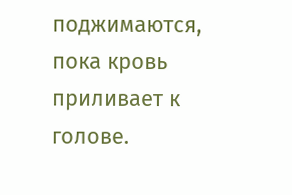поджимаются, пока кровь приливает к голове.